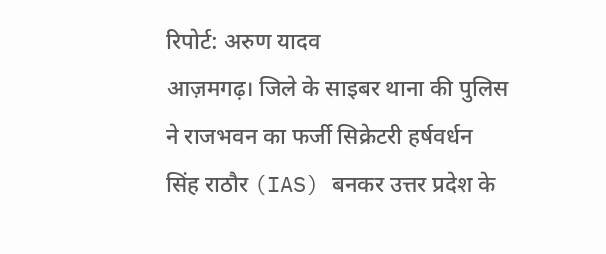रिपोर्ट: अरुण यादव
आज़मगढ़। जिले के साइबर थाना की पुलिस ने राजभवन का फर्जी सिक्रेटरी हर्षवर्धन सिंह राठौर (IAS) बनकर उत्तर प्रदेश के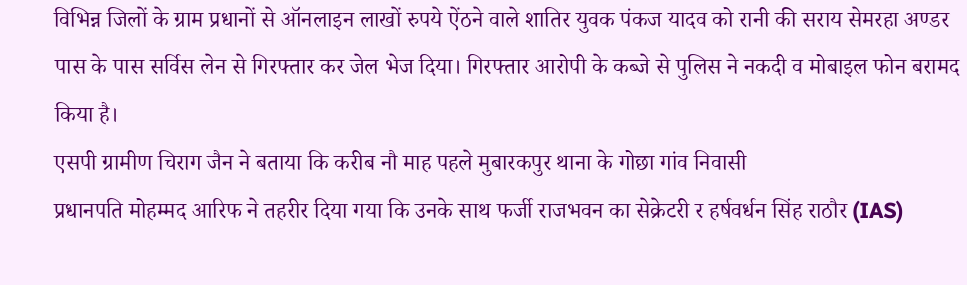विभिन्न जिलों के ग्राम प्रधानों से ऑनलाइन लाखों रुपये ऐंठने वाले शातिर युवक पंकज यादव को रानी की सराय सेमरहा अण्डर पास के पास सर्विस लेन से गिरफ्तार कर जेल भेज दिया। गिरफ्तार आरोपी के कब्जे से पुलिस ने नकदी व मोबाइल फोन बरामद किया है।
एसपी ग्रामीण चिराग जैन ने बताया कि करीब नौ माह पहले मुबारकपुर थाना के गोछा गांव निवासी
प्रधानपति मोहम्मद आरिफ ने तहरीर दिया गया कि उनके साथ फर्जी राजभवन का सेक्रेटरी र हर्षवर्धन सिंह राठौर (IAS)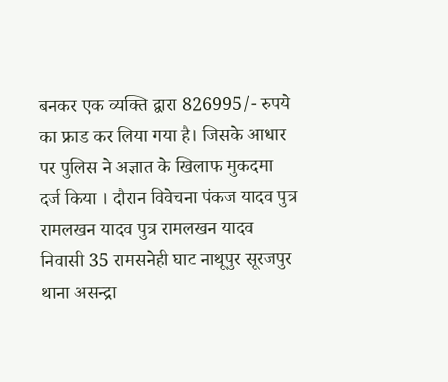बनकर एक व्यक्ति द्वारा 826995/- रुपये का फ्राड कर लिया गया है। जिसके आधार पर पुलिस ने अज्ञात के खिलाफ मुकदमा दर्ज किया । दौरान विवेचना पंकज यादव पुत्र रामलखन यादव पुत्र रामलखन यादव निवासी 35 रामसनेही घाट नाथूपुर सूरजपुर थाना असन्द्रा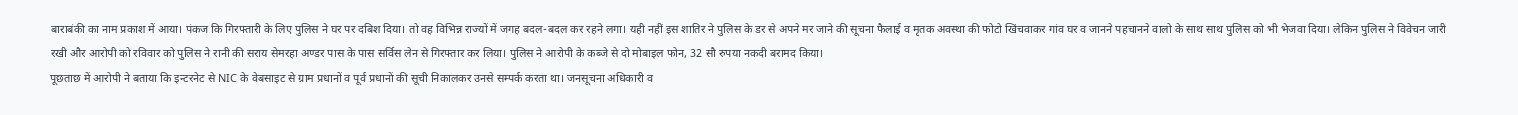बाराबंकी का नाम प्रकाश में आया। पंकज कि गिरफ्तारी के लिए पुलिस ने घर पर दबिश दिया। तो वह विभिन्न राज्यों में जगह बदल-बदल कर रहने लगा। यही नहीं इस शातिर ने पुलिस के डर से अपने मर जाने की सूचना फैलाई व मृतक अवस्था की फोटो खिंचवाकर गांव घर व जानने पहचानने वालो के साथ साथ पुलिस को भी भेजवा दिया। लेकिन पुलिस ने विवेचन जारी रखी और आरोपी को रविवार को पुलिस ने रानी की सराय सेमरहा अण्डर पास के पास सर्विस लेन से गिरफ्तार कर लिया। पुलिस ने आरोपी के कब्जे से दो मोबाइल फोन, 32 सौ रुपया नकदी बरामद किया।
पूछताछ में आरोपी ने बताया कि इन्टरनेट से NIC के वेबसाइट से ग्राम प्रधानों व पूर्व प्रधानों की सूची निकालकर उनसे सम्पर्क करता था। जनसूचना अधिकारी व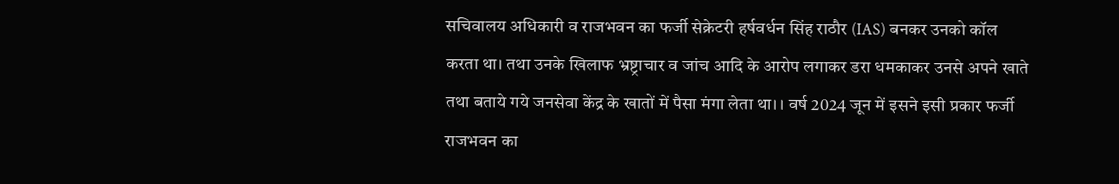सचिवालय अधिकारी व राजभवन का फर्जी सेक्रेटरी हर्षवर्धन सिंह राठौर (IAS) बनकर उनको कॉल करता था। तथा उनके खिलाफ भ्रष्ट्राचार व जांच आदि के आरोप लगाकर डरा धमकाकर उनसे अपने खाते तथा बताये गये जनसेवा केंद्र के खातों में पैसा मंगा लेता था। । वर्ष 2024 जून में इसने इसी प्रकार फर्जी राजभवन का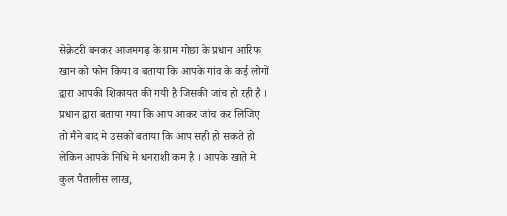सेक्रेटरी बनकर आजमगढ़ के ग्राम गोछा के प्रधान आरिफ खान को फोन किया व बताया कि आपके गांव के कई लोगों द्वारा आपकी शिकायत की गयी है जिसकी जांच हो रही है । प्रधान द्वारा बताया गया कि आप आकर जांच कर लिजिए तो मैने बाद मे उसको बताया कि आप सही हो सकते हो लेकिन आपके निधि मे धनराशी कम है । आपके खाते मे कुल पैतालीस लाख,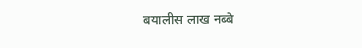बयालीस लाख नब्बे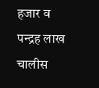हजार व पन्द्रह लाख चालीस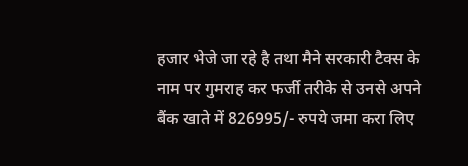हजार भेजे जा रहे है तथा मैने सरकारी टैक्स के नाम पर गुमराह कर फर्जी तरीके से उनसे अपने बैंक खाते में 826995/- रुपये जमा करा लिए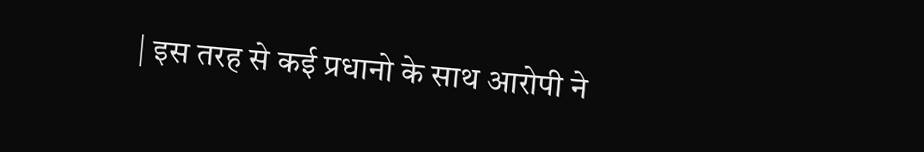| इस तरह से कई प्रधानो के साथ आरोपी ने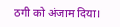ठगी को अंजाम दिया।